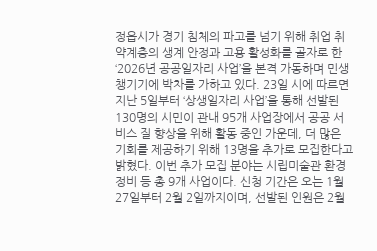정읍시가 경기 침체의 파고를 넘기 위해 취업 취약계층의 생계 안정과 고용 활성화를 골자로 한 ‘2026년 공공일자리 사업’을 본격 가동하며 민생 챙기기에 박차를 가하고 있다. 23일 시에 따르면 지난 5일부터 ‘상생일자리 사업’을 통해 선발된 130명의 시민이 관내 95개 사업장에서 공공 서비스 질 향상을 위해 활동 중인 가운데, 더 많은 기회를 제공하기 위해 13명을 추가로 모집한다고 밝혔다. 이번 추가 모집 분야는 시립미술관 환경 정비 등 총 9개 사업이다. 신청 기간은 오는 1월 27일부터 2월 2일까지이며, 선발된 인원은 2월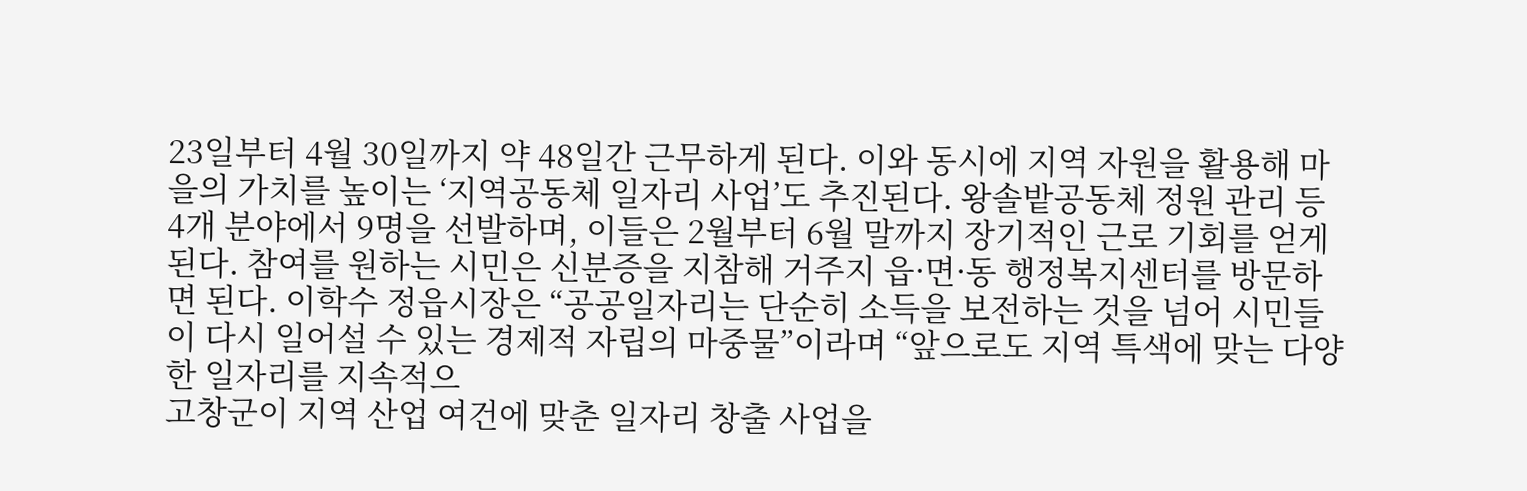23일부터 4월 30일까지 약 48일간 근무하게 된다. 이와 동시에 지역 자원을 활용해 마을의 가치를 높이는 ‘지역공동체 일자리 사업’도 추진된다. 왕솔밭공동체 정원 관리 등 4개 분야에서 9명을 선발하며, 이들은 2월부터 6월 말까지 장기적인 근로 기회를 얻게 된다. 참여를 원하는 시민은 신분증을 지참해 거주지 읍·면·동 행정복지센터를 방문하면 된다. 이학수 정읍시장은 “공공일자리는 단순히 소득을 보전하는 것을 넘어 시민들이 다시 일어설 수 있는 경제적 자립의 마중물”이라며 “앞으로도 지역 특색에 맞는 다양한 일자리를 지속적으
고창군이 지역 산업 여건에 맞춘 일자리 창출 사업을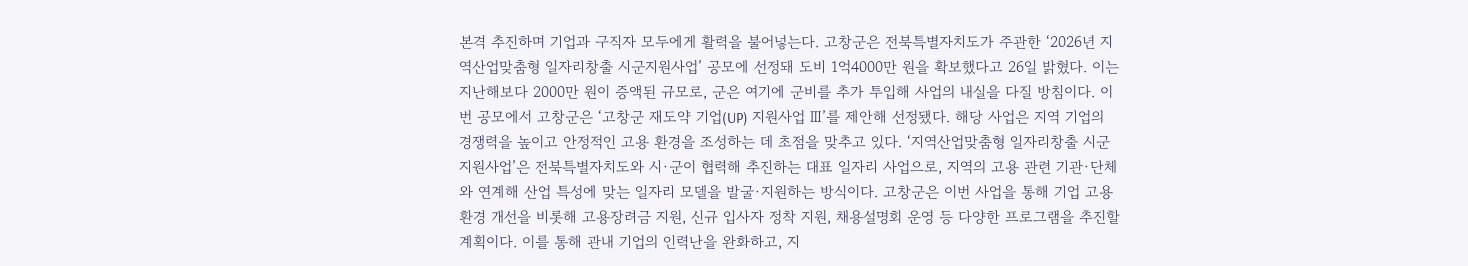본격 추진하며 기업과 구직자 모두에게 활력을 불어넣는다. 고창군은 전북특별자치도가 주관한 ‘2026년 지역산업맞춤형 일자리창출 시군지원사업’ 공모에 선정돼 도비 1억4000만 원을 확보했다고 26일 밝혔다. 이는 지난해보다 2000만 원이 증액된 규모로, 군은 여기에 군비를 추가 투입해 사업의 내실을 다질 방침이다. 이번 공모에서 고창군은 ‘고창군 재도약 기업(UP) 지원사업 Ⅲ’를 제안해 선정됐다. 해당 사업은 지역 기업의 경쟁력을 높이고 안정적인 고용 환경을 조성하는 데 초점을 맞추고 있다. ‘지역산업맞춤형 일자리창출 시군지원사업’은 전북특별자치도와 시·군이 협력해 추진하는 대표 일자리 사업으로, 지역의 고용 관련 기관·단체와 연계해 산업 특성에 맞는 일자리 모델을 발굴·지원하는 방식이다. 고창군은 이번 사업을 통해 기업 고용환경 개선을 비롯해 고용장려금 지원, 신규 입사자 정착 지원, 채용설명회 운영 등 다양한 프로그램을 추진할 계획이다. 이를 통해 관내 기업의 인력난을 완화하고, 지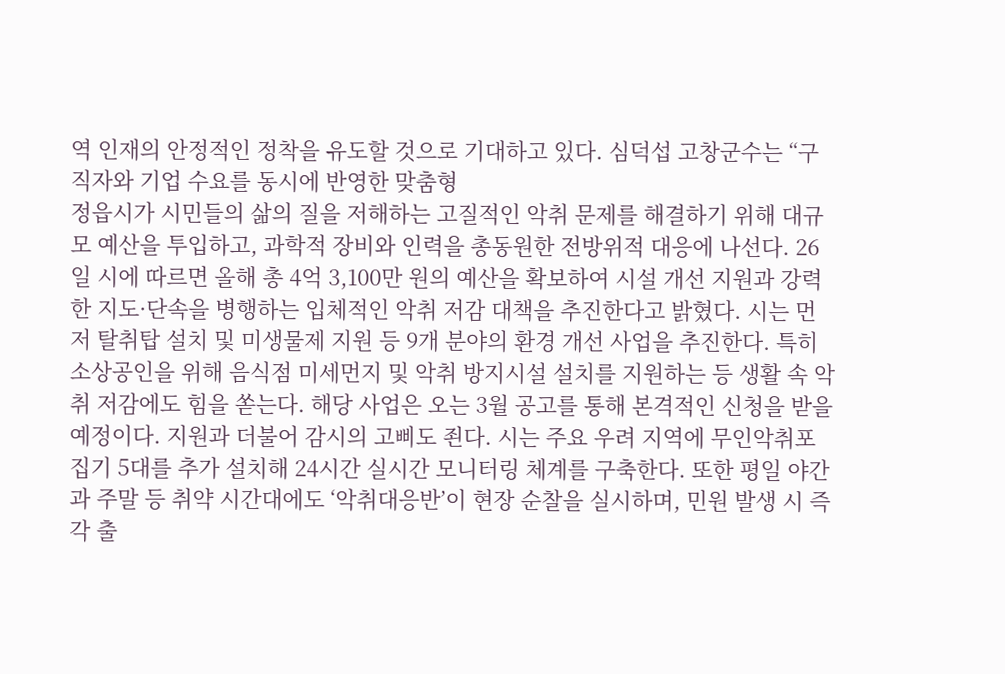역 인재의 안정적인 정착을 유도할 것으로 기대하고 있다. 심덕섭 고창군수는 “구직자와 기업 수요를 동시에 반영한 맞춤형
정읍시가 시민들의 삶의 질을 저해하는 고질적인 악취 문제를 해결하기 위해 대규모 예산을 투입하고, 과학적 장비와 인력을 총동원한 전방위적 대응에 나선다. 26일 시에 따르면 올해 총 4억 3,100만 원의 예산을 확보하여 시설 개선 지원과 강력한 지도·단속을 병행하는 입체적인 악취 저감 대책을 추진한다고 밝혔다. 시는 먼저 탈취탑 설치 및 미생물제 지원 등 9개 분야의 환경 개선 사업을 추진한다. 특히 소상공인을 위해 음식점 미세먼지 및 악취 방지시설 설치를 지원하는 등 생활 속 악취 저감에도 힘을 쏟는다. 해당 사업은 오는 3월 공고를 통해 본격적인 신청을 받을 예정이다. 지원과 더불어 감시의 고삐도 죈다. 시는 주요 우려 지역에 무인악취포집기 5대를 추가 설치해 24시간 실시간 모니터링 체계를 구축한다. 또한 평일 야간과 주말 등 취약 시간대에도 ‘악취대응반’이 현장 순찰을 실시하며, 민원 발생 시 즉각 출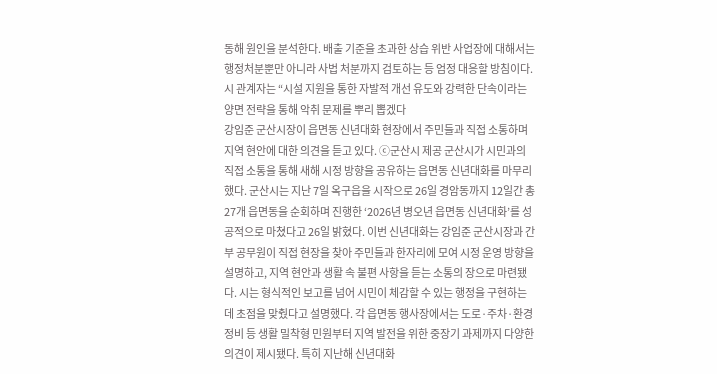동해 원인을 분석한다. 배출 기준을 초과한 상습 위반 사업장에 대해서는 행정처분뿐만 아니라 사법 처분까지 검토하는 등 엄정 대응할 방침이다. 시 관계자는 “시설 지원을 통한 자발적 개선 유도와 강력한 단속이라는 양면 전략을 통해 악취 문제를 뿌리 뽑겠다
강임준 군산시장이 읍면동 신년대화 현장에서 주민들과 직접 소통하며 지역 현안에 대한 의견을 듣고 있다. ⓒ군산시 제공 군산시가 시민과의 직접 소통을 통해 새해 시정 방향을 공유하는 읍면동 신년대화를 마무리했다. 군산시는 지난 7일 옥구읍을 시작으로 26일 경암동까지 12일간 총 27개 읍면동을 순회하며 진행한 ‘2026년 병오년 읍면동 신년대화’를 성공적으로 마쳤다고 26일 밝혔다. 이번 신년대화는 강임준 군산시장과 간부 공무원이 직접 현장을 찾아 주민들과 한자리에 모여 시정 운영 방향을 설명하고, 지역 현안과 생활 속 불편 사항을 듣는 소통의 장으로 마련됐다. 시는 형식적인 보고를 넘어 시민이 체감할 수 있는 행정을 구현하는 데 초점을 맞췄다고 설명했다. 각 읍면동 행사장에서는 도로·주차·환경 정비 등 생활 밀착형 민원부터 지역 발전을 위한 중장기 과제까지 다양한 의견이 제시됐다. 특히 지난해 신년대화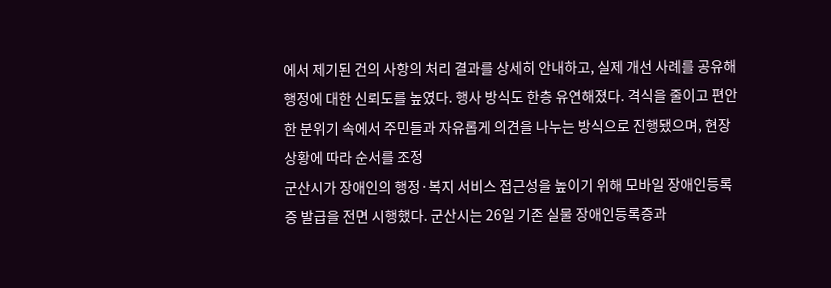에서 제기된 건의 사항의 처리 결과를 상세히 안내하고, 실제 개선 사례를 공유해 행정에 대한 신뢰도를 높였다. 행사 방식도 한층 유연해졌다. 격식을 줄이고 편안한 분위기 속에서 주민들과 자유롭게 의견을 나누는 방식으로 진행됐으며, 현장 상황에 따라 순서를 조정
군산시가 장애인의 행정·복지 서비스 접근성을 높이기 위해 모바일 장애인등록증 발급을 전면 시행했다. 군산시는 26일 기존 실물 장애인등록증과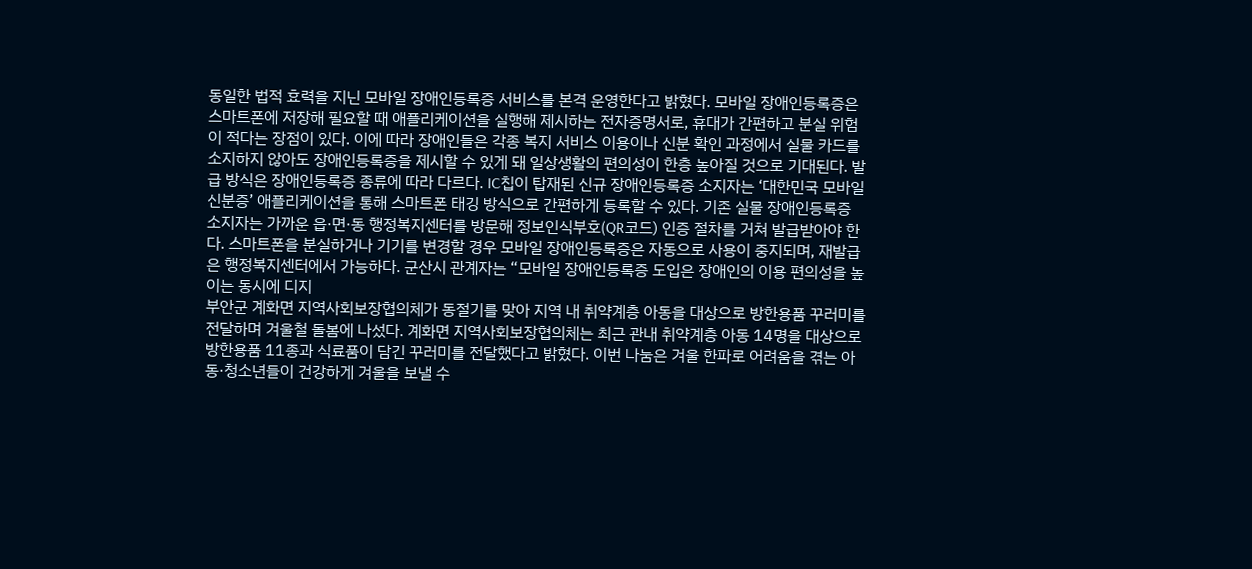동일한 법적 효력을 지닌 모바일 장애인등록증 서비스를 본격 운영한다고 밝혔다. 모바일 장애인등록증은 스마트폰에 저장해 필요할 때 애플리케이션을 실행해 제시하는 전자증명서로, 휴대가 간편하고 분실 위험이 적다는 장점이 있다. 이에 따라 장애인들은 각종 복지 서비스 이용이나 신분 확인 과정에서 실물 카드를 소지하지 않아도 장애인등록증을 제시할 수 있게 돼 일상생활의 편의성이 한층 높아질 것으로 기대된다. 발급 방식은 장애인등록증 종류에 따라 다르다. IC칩이 탑재된 신규 장애인등록증 소지자는 ‘대한민국 모바일 신분증’ 애플리케이션을 통해 스마트폰 태깅 방식으로 간편하게 등록할 수 있다. 기존 실물 장애인등록증 소지자는 가까운 읍·면·동 행정복지센터를 방문해 정보인식부호(QR코드) 인증 절차를 거쳐 발급받아야 한다. 스마트폰을 분실하거나 기기를 변경할 경우 모바일 장애인등록증은 자동으로 사용이 중지되며, 재발급은 행정복지센터에서 가능하다. 군산시 관계자는 “모바일 장애인등록증 도입은 장애인의 이용 편의성을 높이는 동시에 디지
부안군 계화면 지역사회보장협의체가 동절기를 맞아 지역 내 취약계층 아동을 대상으로 방한용품 꾸러미를 전달하며 겨울철 돌봄에 나섰다. 계화면 지역사회보장협의체는 최근 관내 취약계층 아동 14명을 대상으로 방한용품 11종과 식료품이 담긴 꾸러미를 전달했다고 밝혔다. 이번 나눔은 겨울 한파로 어려움을 겪는 아동·청소년들이 건강하게 겨울을 보낼 수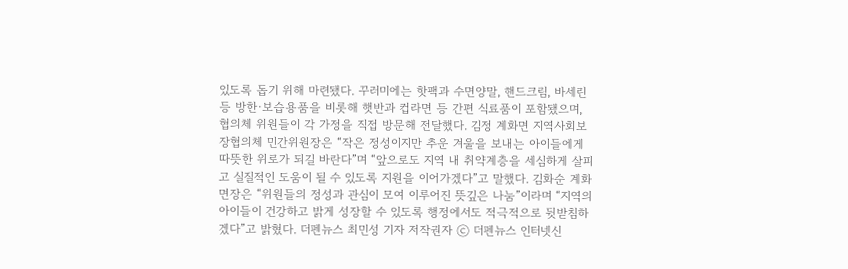있도록 돕기 위해 마련됐다. 꾸러미에는 핫팩과 수면양말, 핸드크림, 바세린 등 방한·보습용품을 비롯해 햇반과 컵라면 등 간편 식료품이 포함됐으며, 협의체 위원들이 각 가정을 직접 방문해 전달했다. 김정 계화면 지역사회보장협의체 민간위원장은 “작은 정성이지만 추운 겨울을 보내는 아이들에게 따뜻한 위로가 되길 바란다”며 “앞으로도 지역 내 취약계층을 세심하게 살피고 실질적인 도움이 될 수 있도록 지원을 이어가겠다”고 말했다. 김화순 계화면장은 “위원들의 정성과 관심이 모여 이루어진 뜻깊은 나눔”이라며 “지역의 아이들이 건강하고 밝게 성장할 수 있도록 행정에서도 적극적으로 뒷받침하겠다”고 밝혔다. 더펜뉴스 최민성 기자 저작권자 ⓒ 더펜뉴스 인터넷신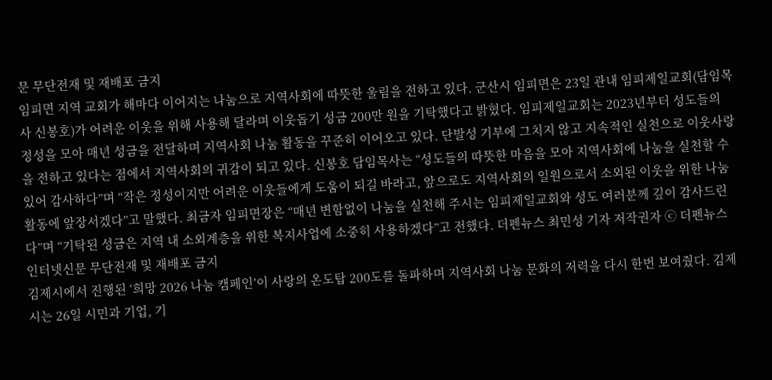문 무단전재 및 재배포 금지
임피면 지역 교회가 해마다 이어지는 나눔으로 지역사회에 따뜻한 울림을 전하고 있다. 군산시 임피면은 23일 관내 임피제일교회(담임목사 신봉호)가 어려운 이웃을 위해 사용해 달라며 이웃돕기 성금 200만 원을 기탁했다고 밝혔다. 임피제일교회는 2023년부터 성도들의 정성을 모아 매년 성금을 전달하며 지역사회 나눔 활동을 꾸준히 이어오고 있다. 단발성 기부에 그치지 않고 지속적인 실천으로 이웃사랑을 전하고 있다는 점에서 지역사회의 귀감이 되고 있다. 신봉호 담임목사는 “성도들의 따뜻한 마음을 모아 지역사회에 나눔을 실천할 수 있어 감사하다”며 “작은 정성이지만 어려운 이웃들에게 도움이 되길 바라고, 앞으로도 지역사회의 일원으로서 소외된 이웃을 위한 나눔 활동에 앞장서겠다”고 말했다. 최금자 임피면장은 “매년 변함없이 나눔을 실천해 주시는 임피제일교회와 성도 여러분께 깊이 감사드린다”며 “기탁된 성금은 지역 내 소외계층을 위한 복지사업에 소중히 사용하겠다”고 전했다. 더펜뉴스 최민성 기자 저작권자 ⓒ 더펜뉴스 인터넷신문 무단전재 및 재배포 금지
김제시에서 진행된 ‘희망 2026 나눔 캠페인’이 사랑의 온도탑 200도를 돌파하며 지역사회 나눔 문화의 저력을 다시 한번 보여줬다. 김제시는 26일 시민과 기업, 기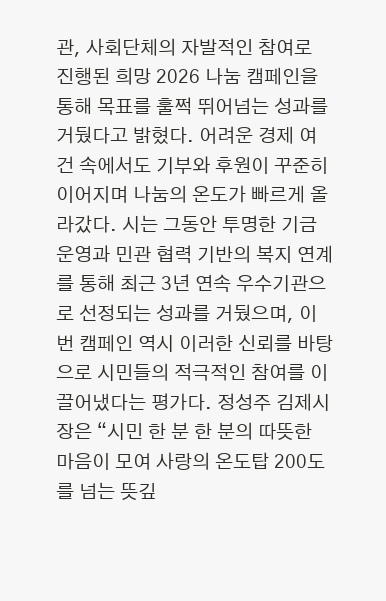관, 사회단체의 자발적인 참여로 진행된 희망 2026 나눔 캠페인을 통해 목표를 훌쩍 뛰어넘는 성과를 거뒀다고 밝혔다. 어려운 경제 여건 속에서도 기부와 후원이 꾸준히 이어지며 나눔의 온도가 빠르게 올라갔다. 시는 그동안 투명한 기금 운영과 민관 협력 기반의 복지 연계를 통해 최근 3년 연속 우수기관으로 선정되는 성과를 거뒀으며, 이번 캠페인 역시 이러한 신뢰를 바탕으로 시민들의 적극적인 참여를 이끌어냈다는 평가다. 정성주 김제시장은 “시민 한 분 한 분의 따뜻한 마음이 모여 사랑의 온도탑 200도를 넘는 뜻깊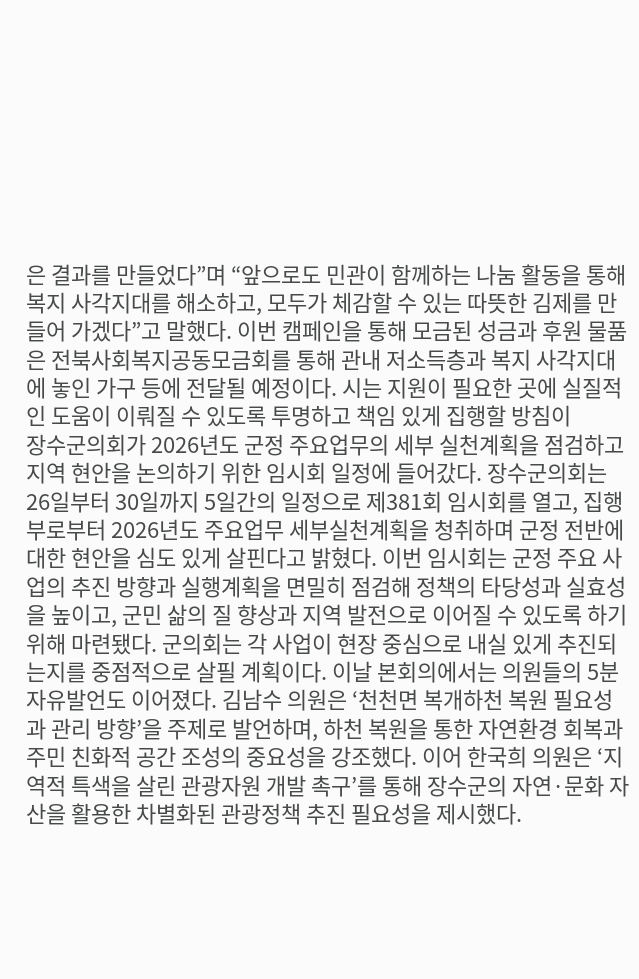은 결과를 만들었다”며 “앞으로도 민관이 함께하는 나눔 활동을 통해 복지 사각지대를 해소하고, 모두가 체감할 수 있는 따뜻한 김제를 만들어 가겠다”고 말했다. 이번 캠페인을 통해 모금된 성금과 후원 물품은 전북사회복지공동모금회를 통해 관내 저소득층과 복지 사각지대에 놓인 가구 등에 전달될 예정이다. 시는 지원이 필요한 곳에 실질적인 도움이 이뤄질 수 있도록 투명하고 책임 있게 집행할 방침이
장수군의회가 2026년도 군정 주요업무의 세부 실천계획을 점검하고 지역 현안을 논의하기 위한 임시회 일정에 들어갔다. 장수군의회는 26일부터 30일까지 5일간의 일정으로 제381회 임시회를 열고, 집행부로부터 2026년도 주요업무 세부실천계획을 청취하며 군정 전반에 대한 현안을 심도 있게 살핀다고 밝혔다. 이번 임시회는 군정 주요 사업의 추진 방향과 실행계획을 면밀히 점검해 정책의 타당성과 실효성을 높이고, 군민 삶의 질 향상과 지역 발전으로 이어질 수 있도록 하기 위해 마련됐다. 군의회는 각 사업이 현장 중심으로 내실 있게 추진되는지를 중점적으로 살필 계획이다. 이날 본회의에서는 의원들의 5분 자유발언도 이어졌다. 김남수 의원은 ‘천천면 복개하천 복원 필요성과 관리 방향’을 주제로 발언하며, 하천 복원을 통한 자연환경 회복과 주민 친화적 공간 조성의 중요성을 강조했다. 이어 한국희 의원은 ‘지역적 특색을 살린 관광자원 개발 촉구’를 통해 장수군의 자연·문화 자산을 활용한 차별화된 관광정책 추진 필요성을 제시했다.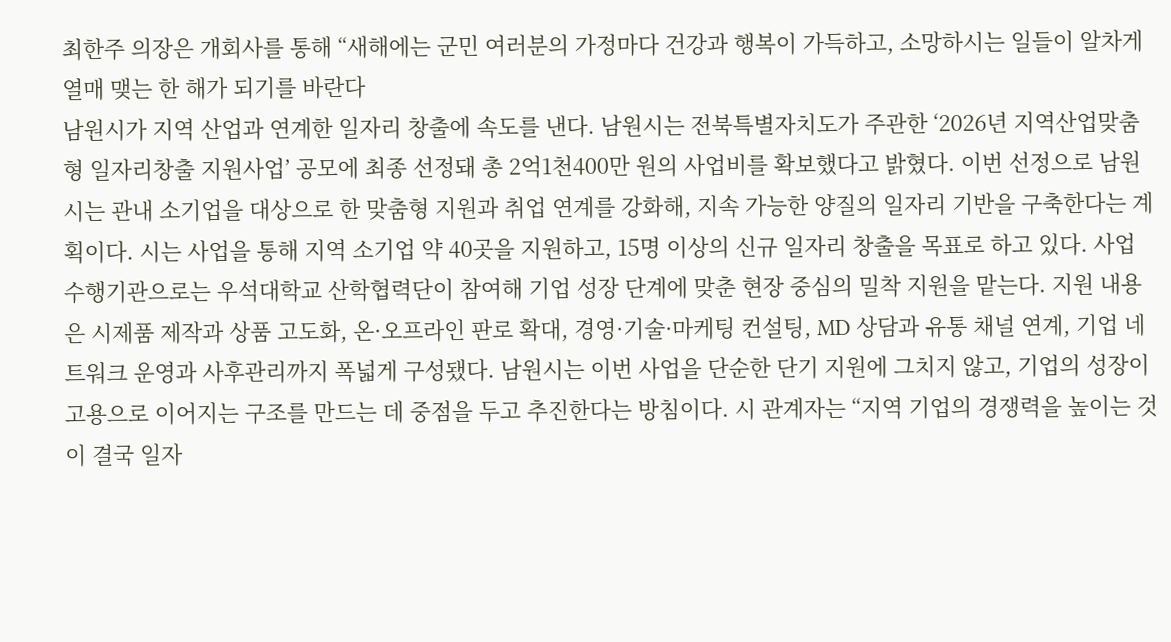최한주 의장은 개회사를 통해 “새해에는 군민 여러분의 가정마다 건강과 행복이 가득하고, 소망하시는 일들이 알차게 열매 맺는 한 해가 되기를 바란다
남원시가 지역 산업과 연계한 일자리 창출에 속도를 낸다. 남원시는 전북특별자치도가 주관한 ‘2026년 지역산업맞춤형 일자리창출 지원사업’ 공모에 최종 선정돼 총 2억1천400만 원의 사업비를 확보했다고 밝혔다. 이번 선정으로 남원시는 관내 소기업을 대상으로 한 맞춤형 지원과 취업 연계를 강화해, 지속 가능한 양질의 일자리 기반을 구축한다는 계획이다. 시는 사업을 통해 지역 소기업 약 40곳을 지원하고, 15명 이상의 신규 일자리 창출을 목표로 하고 있다. 사업 수행기관으로는 우석대학교 산학협력단이 참여해 기업 성장 단계에 맞춘 현장 중심의 밀착 지원을 맡는다. 지원 내용은 시제품 제작과 상품 고도화, 온·오프라인 판로 확대, 경영·기술·마케팅 컨설팅, MD 상담과 유통 채널 연계, 기업 네트워크 운영과 사후관리까지 폭넓게 구성됐다. 남원시는 이번 사업을 단순한 단기 지원에 그치지 않고, 기업의 성장이 고용으로 이어지는 구조를 만드는 데 중점을 두고 추진한다는 방침이다. 시 관계자는 “지역 기업의 경쟁력을 높이는 것이 결국 일자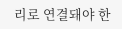리로 연결돼야 한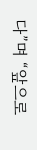다”며 “앞으로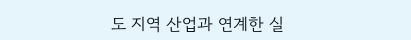도 지역 산업과 연계한 실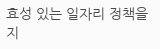효성 있는 일자리 정책을 지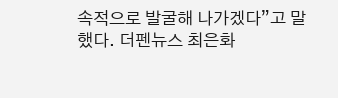속적으로 발굴해 나가겠다”고 말했다. 더펜뉴스 최은화